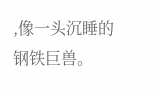,像一头沉睡的钢铁巨兽。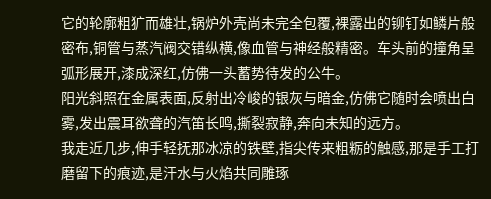它的轮廓粗犷而雄壮,锅炉外壳尚未完全包覆,裸露出的铆钉如鳞片般密布,铜管与蒸汽阀交错纵横,像血管与神经般精密。车头前的撞角呈弧形展开,漆成深红,仿佛一头蓄势待发的公牛。
阳光斜照在金属表面,反射出冷峻的银灰与暗金,仿佛它随时会喷出白雾,发出震耳欲聋的汽笛长鸣,撕裂寂静,奔向未知的远方。
我走近几步,伸手轻抚那冰凉的铁壁,指尖传来粗粝的触感,那是手工打磨留下的痕迹,是汗水与火焰共同雕琢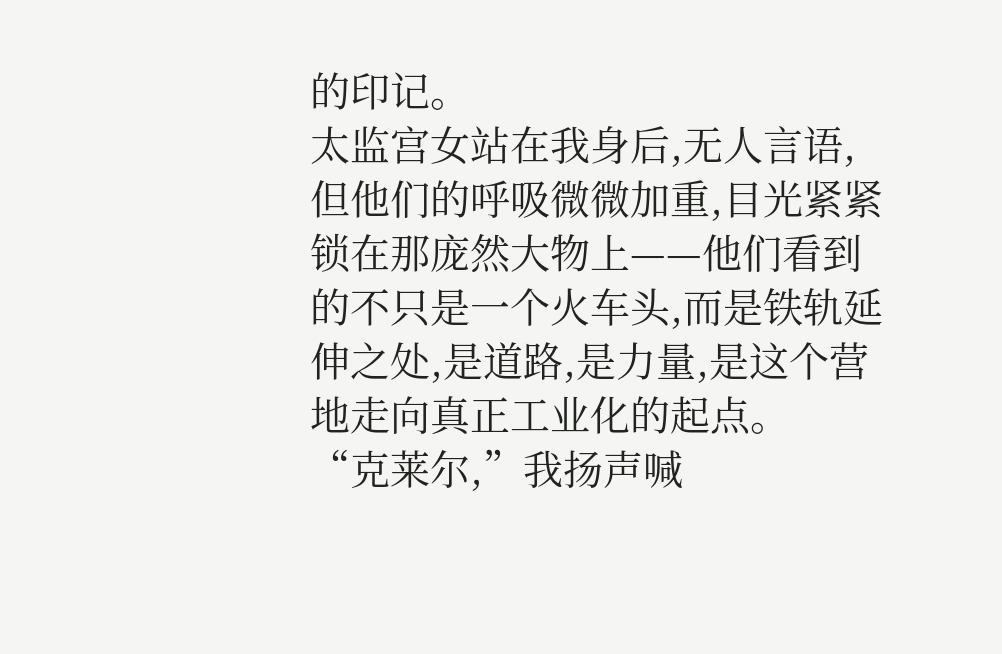的印记。
太监宫女站在我身后,无人言语,但他们的呼吸微微加重,目光紧紧锁在那庞然大物上——他们看到的不只是一个火车头,而是铁轨延伸之处,是道路,是力量,是这个营地走向真正工业化的起点。
“克莱尔,”我扬声喊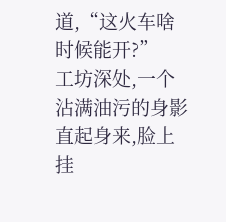道,“这火车啥时候能开?”
工坊深处,一个沾满油污的身影直起身来,脸上挂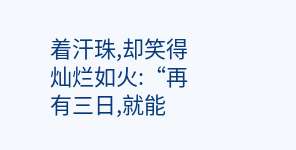着汗珠,却笑得灿烂如火:“再有三日,就能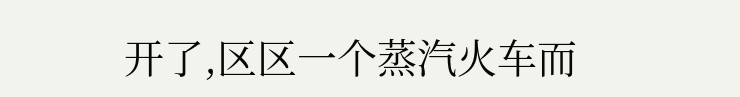开了,区区一个蒸汽火车而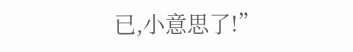已,小意思了!”